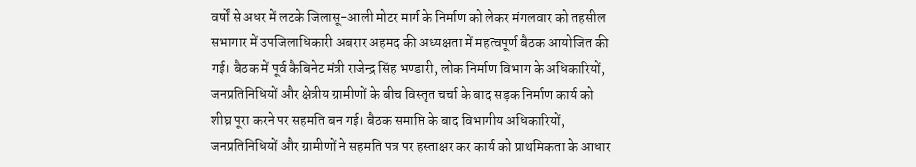वर्षों से अधर में लटके जिलासू-आली मोटर मार्ग के निर्माण को लेकर मंगलवार को तहसील सभागार में उपजिलाधिकारी अबरार अहमद की अध्यक्षता में महत्वपूर्ण बैठक आयोजित की गई। बैठक में पूर्व कैबिनेट मंत्री राजेन्द्र सिंह भण्डारी, लोक निर्माण विभाग के अधिकारियों, जनप्रतिनिधियों और क्षेत्रीय ग्रामीणों के बीच विस्तृत चर्चा के बाद सड़क निर्माण कार्य को शीघ्र पूरा करने पर सहमति बन गई। बैठक समाप्ति के बाद विभागीय अधिकारियों, जनप्रतिनिधियों और ग्रामीणों ने सहमति पत्र पर हस्ताक्षर कर कार्य को प्राथमिकता के आधार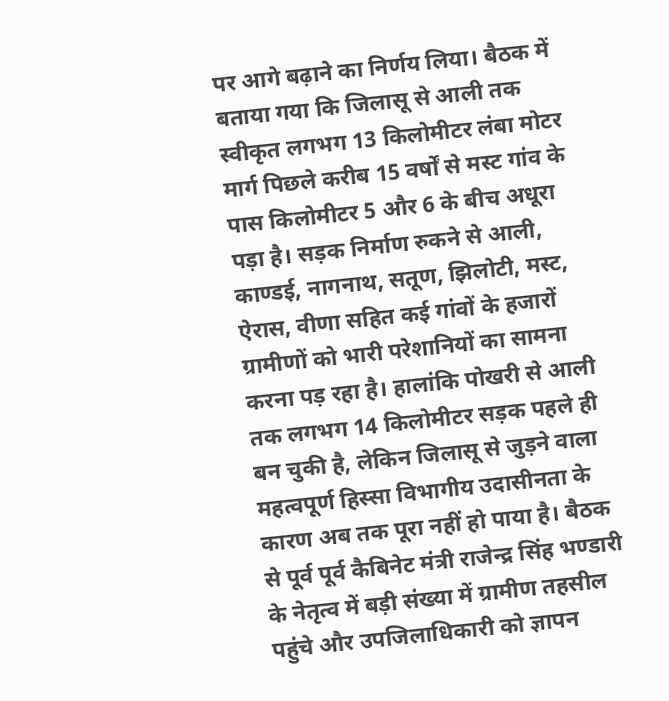पर आगे बढ़ाने का निर्णय लिया। बैठक में बताया गया कि जिलासू से आली तक स्वीकृत लगभग 13 किलोमीटर लंबा मोटर मार्ग पिछले करीब 15 वर्षों से मस्ट गांव के पास किलोमीटर 5 और 6 के बीच अधूरा पड़ा है। सड़क निर्माण रुकने से आली, काण्डई, नागनाथ, सतूण, झिलोटी, मस्ट, ऐरास, वीणा सहित कई गांवों के हजारों ग्रामीणों को भारी परेशानियों का सामना करना पड़ रहा है। हालांकि पोखरी से आली तक लगभग 14 किलोमीटर सड़क पहले ही बन चुकी है, लेकिन जिलासू से जुड़ने वाला महत्वपूर्ण हिस्सा विभागीय उदासीनता के कारण अब तक पूरा नहीं हो पाया है। बैठक से पूर्व पूर्व कैबिनेट मंत्री राजेन्द्र सिंह भण्डारी के नेतृत्व में बड़ी संख्या में ग्रामीण तहसील पहुंचे और उपजिलाधिकारी को ज्ञापन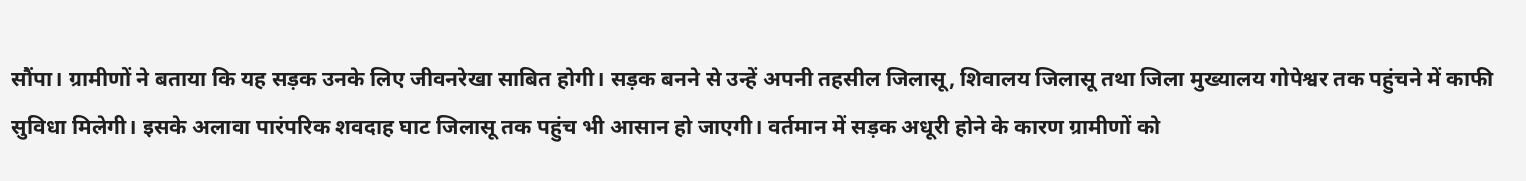सौंपा। ग्रामीणों ने बताया कि यह सड़क उनके लिए जीवनरेखा साबित होगी। सड़क बनने से उन्हें अपनी तहसील जिलासू, शिवालय जिलासू तथा जिला मुख्यालय गोपेश्वर तक पहुंचने में काफी सुविधा मिलेगी। इसके अलावा पारंपरिक शवदाह घाट जिलासू तक पहुंच भी आसान हो जाएगी। वर्तमान में सड़क अधूरी होने के कारण ग्रामीणों को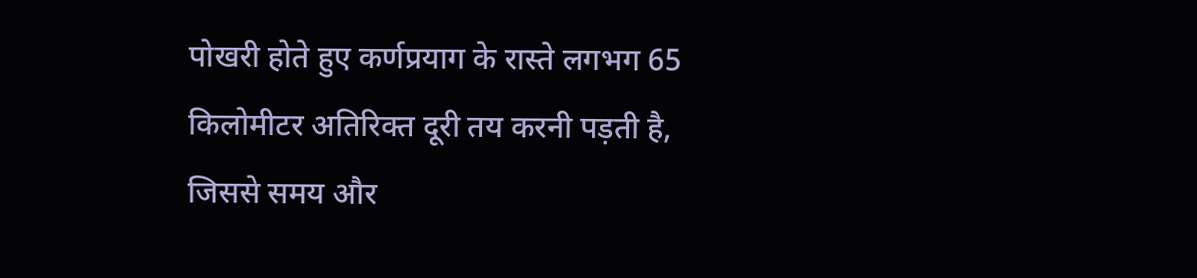पोखरी होते हुए कर्णप्रयाग के रास्ते लगभग 65 किलोमीटर अतिरिक्त दूरी तय करनी पड़ती है, जिससे समय और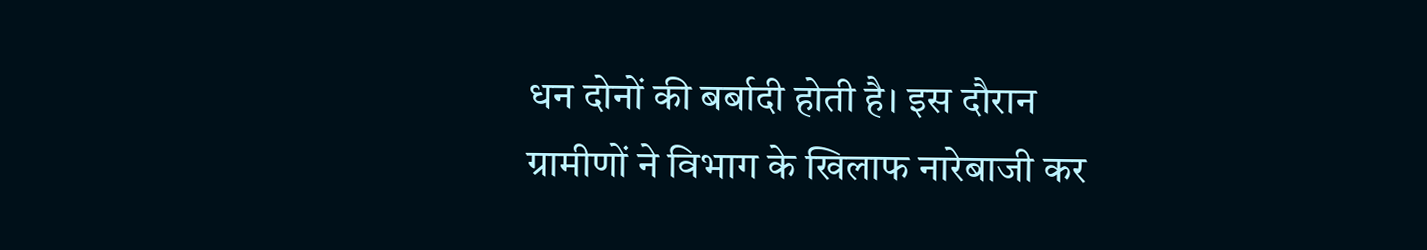धन दोनों की बर्बादी होती है। इस दौरान ग्रामीणों ने विभाग के खिलाफ नारेबाजी कर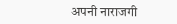अपनी नाराजगी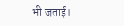भी जताई।